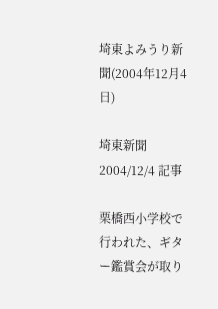埼東よみうり新聞(2004年12月4日)

埼東新聞 2004/12/4 記事

栗橋西小学校で行われた、ギター鑑賞会が取り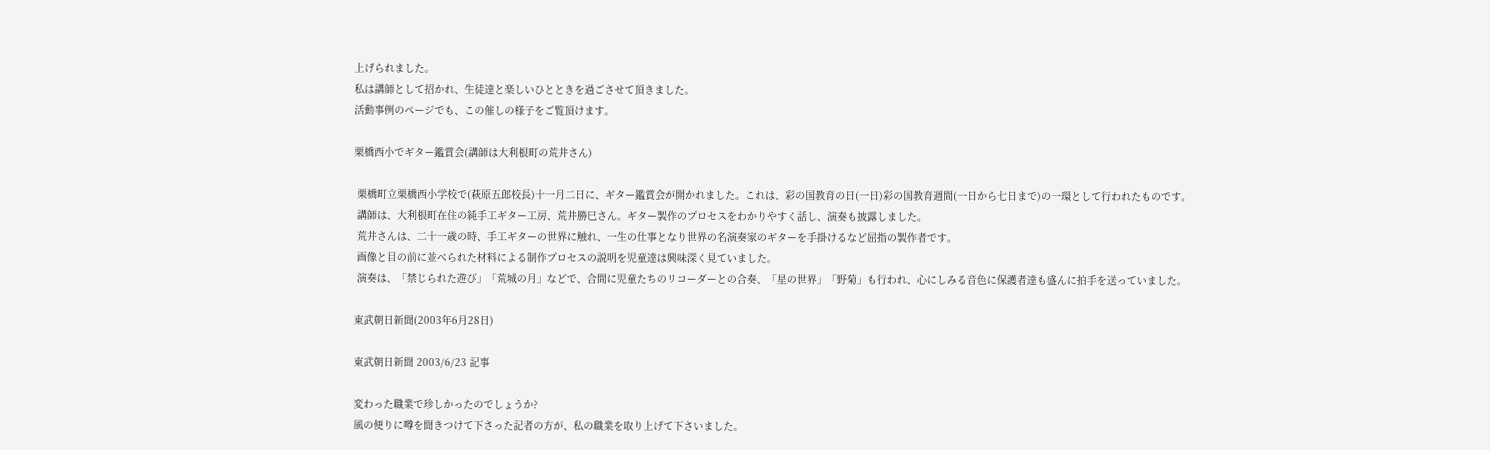上げられました。
私は講師として招かれ、生徒達と楽しいひとときを過ごさせて頂きました。
活動事例のページでも、この催しの様子をご覧頂けます。

栗橋西小でギター鑑賞会(講師は大利根町の荒井さん)

 栗橋町立栗橋西小学校で(萩原五郎校長)十一月二日に、ギター鑑賞会が開かれました。これは、彩の国教育の日(一日)彩の国教育週間(一日から七日まで)の一環として行われたものです。
 講師は、大利根町在住の純手工ギター工房、荒井勝巳さん。ギター製作のプロセスをわかりやすく話し、演奏も披露しました。
 荒井さんは、二十一歳の時、手工ギターの世界に触れ、一生の仕事となり世界の名演奏家のギターを手掛けるなど屈指の製作者です。
 画像と目の前に並べられた材料による制作プロセスの説明を児童達は興味深く見ていました。
 演奏は、「禁じられた遊び」「荒城の月」などで、合間に児童たちのリコーダーとの合奏、「星の世界」「野菊」も行われ、心にしみる音色に保護者達も盛んに拍手を送っていました。

東武朝日新聞(2003年6月28日)

東武朝日新聞 2003/6/23 記事

変わった職業で珍しかったのでしょうか?
風の便りに噂を聞きつけて下さった記者の方が、私の職業を取り上げて下さいました。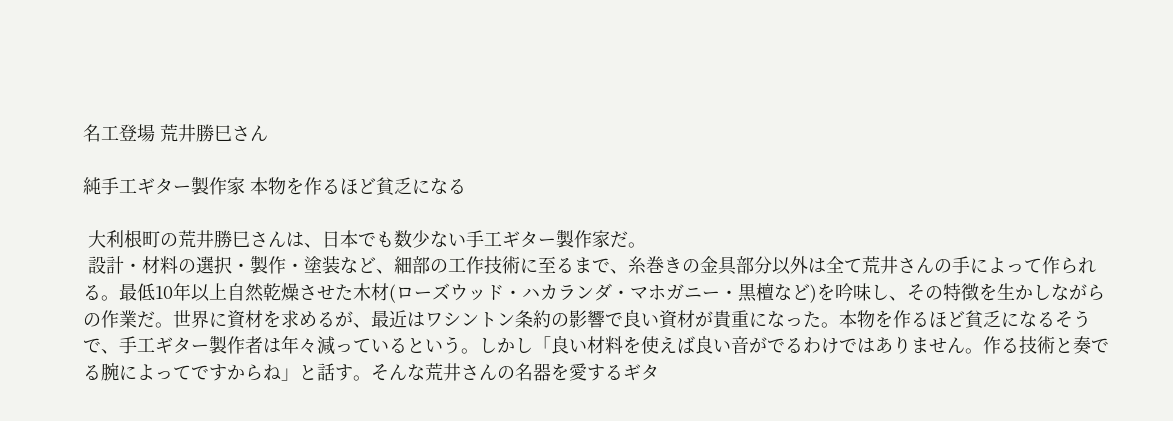名工登場 荒井勝巳さん

純手工ギター製作家 本物を作るほど貧乏になる

 大利根町の荒井勝巳さんは、日本でも数少ない手工ギター製作家だ。
 設計・材料の選択・製作・塗装など、細部の工作技術に至るまで、糸巻きの金具部分以外は全て荒井さんの手によって作られる。最低10年以上自然乾燥させた木材(ローズウッド・ハカランダ・マホガニー・黒檀など)を吟味し、その特徴を生かしながらの作業だ。世界に資材を求めるが、最近はワシントン条約の影響で良い資材が貴重になった。本物を作るほど貧乏になるそうで、手工ギター製作者は年々減っているという。しかし「良い材料を使えば良い音がでるわけではありません。作る技術と奏でる腕によってですからね」と話す。そんな荒井さんの名器を愛するギタ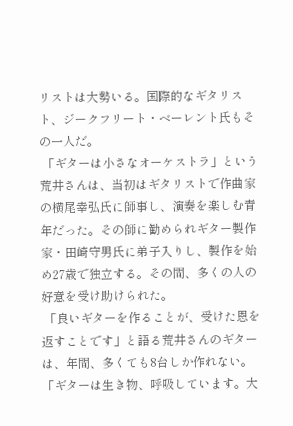リストは大勢いる。国際的なギタリスト、ジークフリート・ベーレント氏もその一人だ。
 「ギターは小さなオーケストラ」という荒井さんは、当初はギタリストで作曲家の横尾幸弘氏に師事し、演奏を楽しむ青年だった。その師に勧められギター製作家・田崎守男氏に弟子入りし、製作を始め27歳で独立する。その間、多くの人の好意を受け助けられた。
 「良いギターを作ることが、受けた恩を返すことです」と語る荒井さんのギターは、年間、多くても8台しか作れない。「ギターは生き物、呼吸しています。大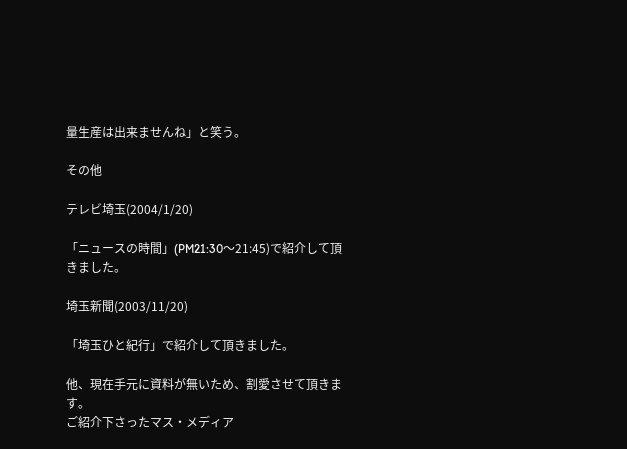量生産は出来ませんね」と笑う。

その他

テレビ埼玉(2004/1/20)

「ニュースの時間」(PM21:30〜21:45)で紹介して頂きました。

埼玉新聞(2003/11/20)

「埼玉ひと紀行」で紹介して頂きました。

他、現在手元に資料が無いため、割愛させて頂きます。
ご紹介下さったマス・メディア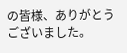の皆様、ありがとうございました。